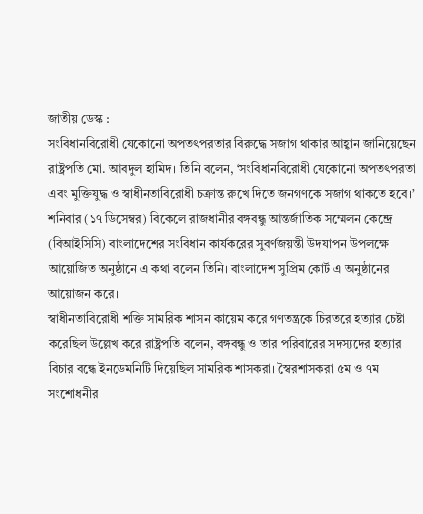জাতীয় ডেস্ক :
সংবিধানবিরোধী যেকোনো অপতৎপরতার বিরুদ্ধে সজাগ থাকার আহ্বান জানিয়েছেন রাষ্ট্রপতি মো. আবদুল হামিদ। তিনি বলেন, ‘সংবিধানবিরোধী যেকোনো অপতৎপরতা এবং মুক্তিযুদ্ধ ও স্বাধীনতাবিরোধী চক্রান্ত রুখে দিতে জনগণকে সজাগ থাকতে হবে।’
শনিবার (১৭ ডিসেম্বর) বিকেলে রাজধানীর বঙ্গবন্ধু আন্তর্জাতিক সম্মেলন কেন্দ্রে (বিআইসিসি) বাংলাদেশের সংবিধান কার্যকরের সুবর্ণজয়ন্তী উদযাপন উপলক্ষে আয়োজিত অনুষ্ঠানে এ কথা বলেন তিনি। বাংলাদেশ সুপ্রিম কোর্ট এ অনুষ্ঠানের আয়োজন করে।
স্বাধীনতাবিরোধী শক্তি সামরিক শাসন কায়েম করে গণতন্ত্রকে চিরতরে হত্যার চেষ্টা করেছিল উল্লেখ করে রাষ্ট্রপতি বলেন, বঙ্গবন্ধু ও তার পরিবারের সদস্যদের হত্যার বিচার বন্ধে ইনডেমনিটি দিয়েছিল সামরিক শাসকরা। স্বৈরশাসকরা ৫ম ও ৭ম সংশোধনীর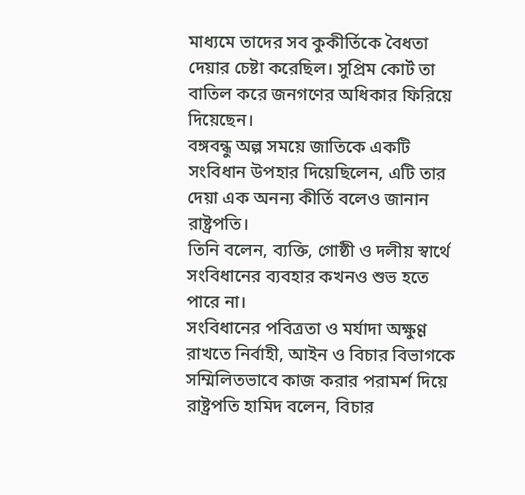মাধ্যমে তাদের সব কুকীর্তিকে বৈধতা দেয়ার চেষ্টা করেছিল। সুপ্রিম কোর্ট তা বাতিল করে জনগণের অধিকার ফিরিয়ে দিয়েছেন।
বঙ্গবন্ধু অল্প সময়ে জাতিকে একটি সংবিধান উপহার দিয়েছিলেন, এটি তার দেয়া এক অনন্য কীর্তি বলেও জানান রাষ্ট্রপতি।
তিনি বলেন, ব্যক্তি, গোষ্ঠী ও দলীয় স্বার্থে সংবিধানের ব্যবহার কখনও শুভ হতে পারে না।
সংবিধানের পবিত্রতা ও মর্যাদা অক্ষুণ্ণ রাখতে নির্বাহী, আইন ও বিচার বিভাগকে সম্মিলিতভাবে কাজ করার পরামর্শ দিয়ে রাষ্ট্রপতি হামিদ বলেন, বিচার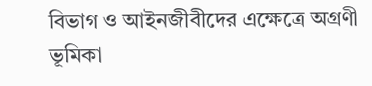বিভাগ ও আইনজীবীদের এক্ষেত্রে অগ্রণী ভূমিকা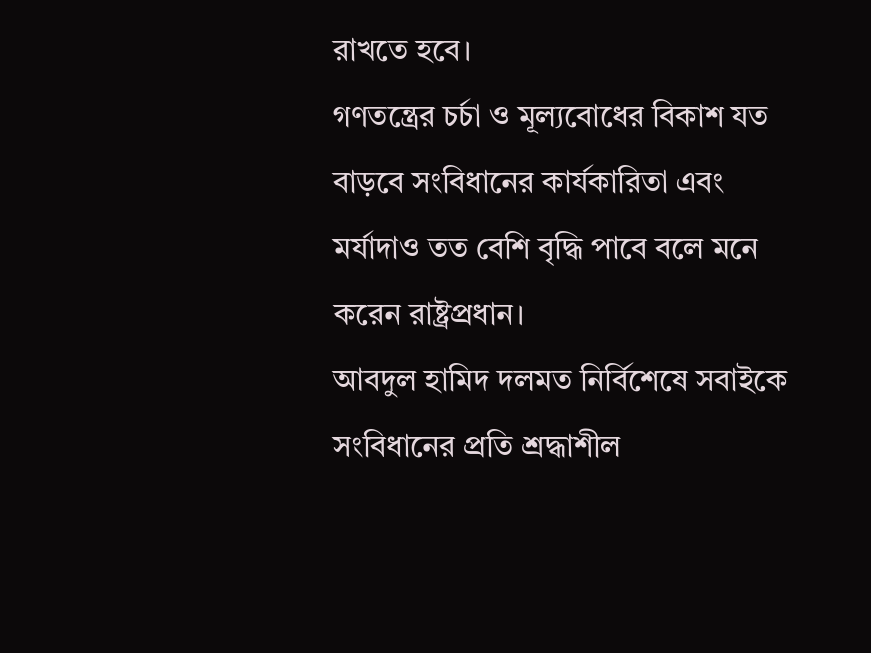রাখতে হবে।
গণতন্ত্রের চর্চা ও মূল্যবোধের বিকাশ যত বাড়বে সংবিধানের কার্যকারিতা এবং মর্যাদাও তত বেশি বৃদ্ধি পাবে বলে মনে করেন রাষ্ট্রপ্রধান।
আবদুল হামিদ দলমত নির্বিশেষে সবাইকে সংবিধানের প্রতি শ্রদ্ধাশীল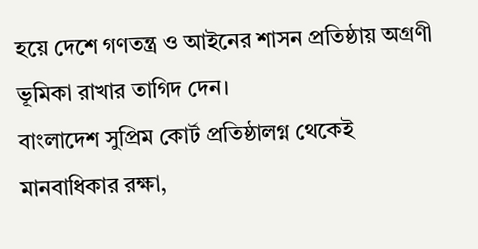হয়ে দেশে গণতন্ত্র ও আইনের শাসন প্রতিষ্ঠায় অগ্রণী ভূমিকা রাখার তাগিদ দেন।
বাংলাদেশ সুপ্রিম কোর্ট প্রতিষ্ঠালগ্ন থেকেই মানবাধিকার রক্ষা,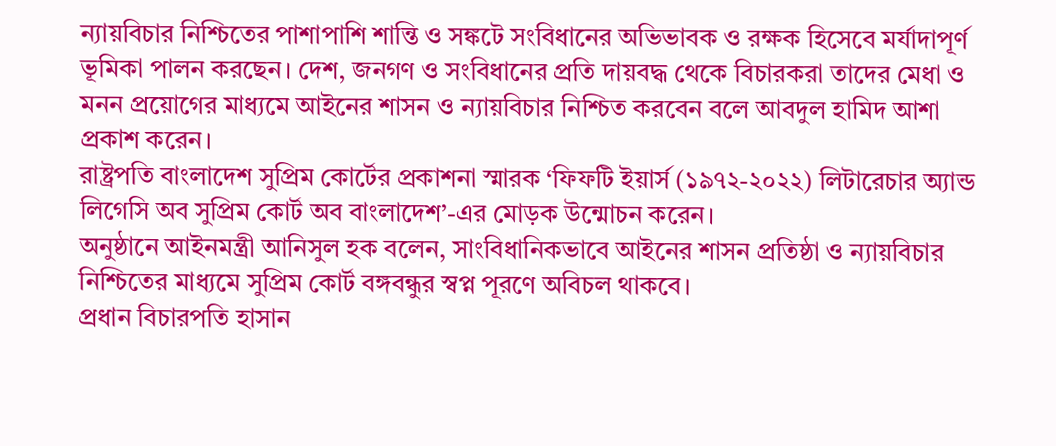ন্যায়বিচার নিশ্চিতের পাশাপাশি শান্তি ও সঙ্কটে সংবিধানের অভিভাবক ও রক্ষক হিসেবে মর্যাদাপূর্ণ ভূমিকা পালন করছেন। দেশ, জনগণ ও সংবিধানের প্রতি দায়বদ্ধ থেকে বিচারকরা তাদের মেধা ও মনন প্রয়োগের মাধ্যমে আইনের শাসন ও ন্যায়বিচার নিশ্চিত করবেন বলে আবদুল হামিদ আশা প্রকাশ করেন।
রাষ্ট্রপতি বাংলাদেশ সুপ্রিম কোর্টের প্রকাশনা স্মারক ‘ফিফটি ইয়ার্স (১৯৭২-২০২২) লিটারেচার অ্যান্ড লিগেসি অব সুপ্রিম কোর্ট অব বাংলাদেশ’-এর মোড়ক উন্মোচন করেন।
অনুষ্ঠানে আইনমন্ত্রী আনিসুল হক বলেন, সাংবিধানিকভাবে আইনের শাসন প্রতিষ্ঠা ও ন্যায়বিচার নিশ্চিতের মাধ্যমে সুপ্রিম কোর্ট বঙ্গবন্ধুর স্বপ্ন পূরণে অবিচল থাকবে।
প্রধান বিচারপতি হাসান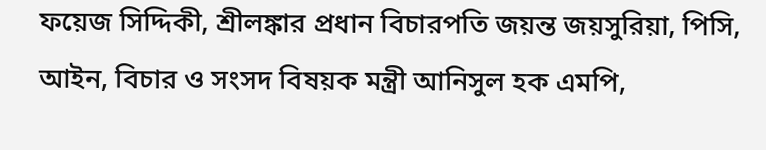ফয়েজ সিদ্দিকী, শ্রীলঙ্কার প্রধান বিচারপতি জয়ন্ত জয়সুরিয়া, পিসি, আইন, বিচার ও সংসদ বিষয়ক মন্ত্রী আনিসুল হক এমপি,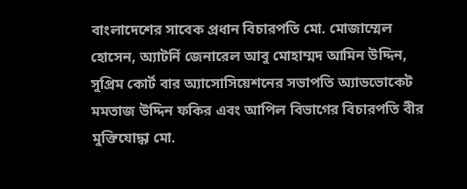বাংলাদেশের সাবেক প্রধান বিচারপতি মো. মোজাম্মেল হোসেন, অ্যাটর্নি জেনারেল আবু মোহাম্মদ আমিন উদ্দিন, সুপ্রিম কোর্ট বার অ্যাসোসিয়েশনের সভাপতি অ্যাডভোকেট মমতাজ উদ্দিন ফকির এবং আপিল বিভাগের বিচারপতি বীর মুক্তিযোদ্ধা মো.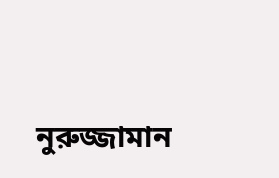নুরুজ্জামান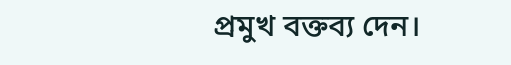প্রমুখ বক্তব্য দেন।